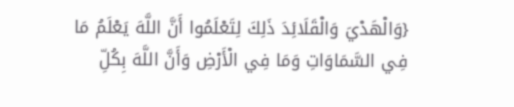{وَالْهَدْيَ وَالْقَلَائِدَ ذَلِكَ لِتَعْلَمُوا أَنَّ اللَّهَ يَعْلَمُ مَا فِي السَّمَاوَاتِ وَمَا فِي الْأَرْضِ وَأَنَّ اللَّهَ بِكُلِّ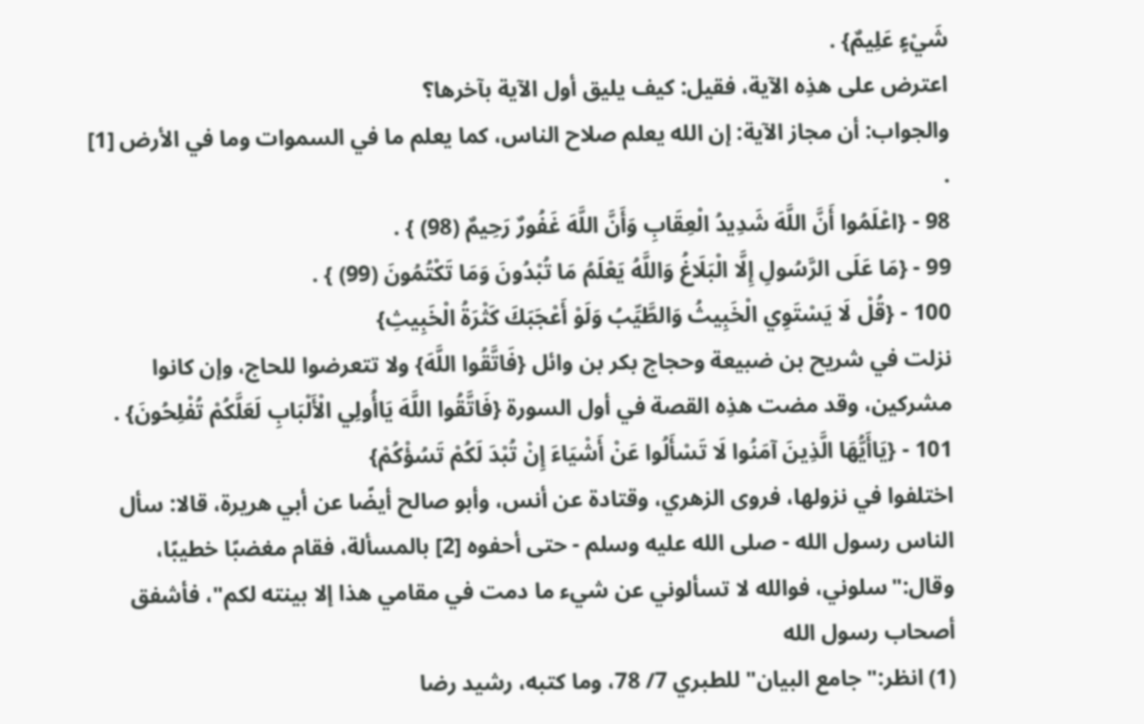شَيْءٍ عَلِيمٌ} .
اعترض على هذِه الآية، فقيل: كيف يليق أول الآية بآخرها؟
والجواب: أن مجاز الآية: إن الله يعلم صلاح الناس، كما يعلم ما في السموات وما في الأرض [1] .
98 - {اعْلَمُوا أَنَّ اللَّهَ شَدِيدُ الْعِقَابِ وَأَنَّ اللَّهَ غَفُورٌ رَحِيمٌ (98) } .
99 - {مَا عَلَى الرَّسُولِ إِلَّا الْبَلَاغُ وَاللَّهُ يَعْلَمُ مَا تُبْدُونَ وَمَا تَكْتُمُونَ (99) } .
100 - {قُلْ لَا يَسْتَوِي الْخَبِيثُ وَالطَّيِّبُ وَلَوْ أَعْجَبَكَ كَثْرَةُ الْخَبِيثِ}
نزلت في شريح بن ضبيعة وحجاج بكر بن وائل {فَاتَّقُوا اللَّهَ} ولا تتعرضوا للحاج، وإن كانوا مشركين، وقد مضت هذِه القصة في أول السورة {فَاتَّقُوا اللَّهَ يَاأُولِي الْأَلْبَابِ لَعَلَّكُمْ تُفْلِحُونَ} .
101 - {يَاأَيُّهَا الَّذِينَ آمَنُوا لَا تَسْأَلُوا عَنْ أَشْيَاءَ إِنْ تُبْدَ لَكُمْ تَسُؤْكُمْ}
اختلفوا في نزولها، فروى الزهري، وقتادة عن أنس، وأبو صالح أيضًا عن أبي هريرة، قالا: سأل الناس رسول الله - صلى الله عليه وسلم - حتى أحفوه [2] بالمسألة، فقام مغضبًا خطيبًا، وقال:"سلوني، فوالله لا تسألوني عن شيء ما دمت في مقامي هذا إلا بينته لكم"، فأشفق أصحاب رسول الله
(1) انظر:"جامع البيان"للطبري 7/ 78، وما كتبه، رشيد رضا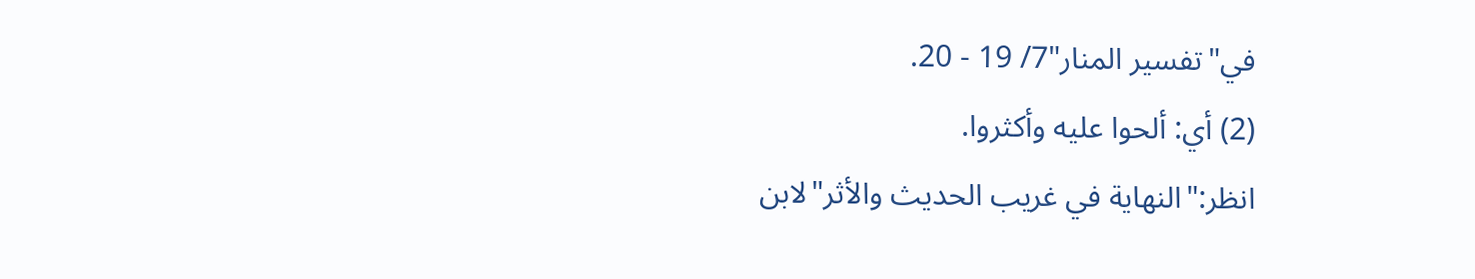في"تفسير المنار"7/ 19 - 20.
(2) أي: ألحوا عليه وأكثروا.
انظر:"النهاية في غريب الحديث والأثر"لابن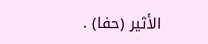الأثير (حفا) .